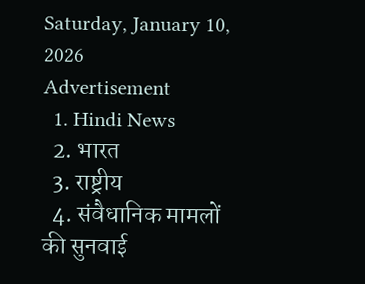Saturday, January 10, 2026
Advertisement
  1. Hindi News
  2. भारत
  3. राष्ट्रीय
  4. संवैधानिक मामलों की सुनवाई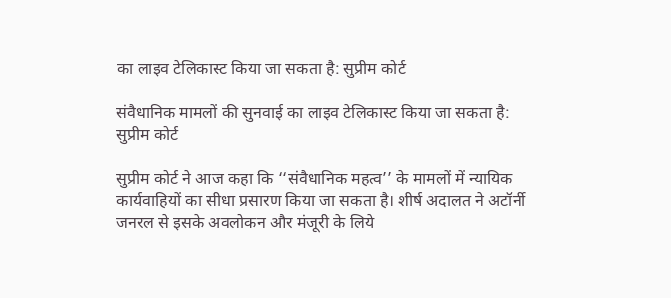का लाइव टेलिकास्ट किया जा सकता है: सुप्रीम कोर्ट

संवैधानिक मामलों की सुनवाई का लाइव टेलिकास्ट किया जा सकता है: सुप्रीम कोर्ट

सुप्रीम कोर्ट ने आज कहा कि ‘‘संवैधानिक महत्व’’ के मामलों में न्यायिक कार्यवाहियों का सीधा प्रसारण किया जा सकता है। शीर्ष अदालत ने अटॉर्नी जनरल से इसके अवलोकन और मंजूरी के लिये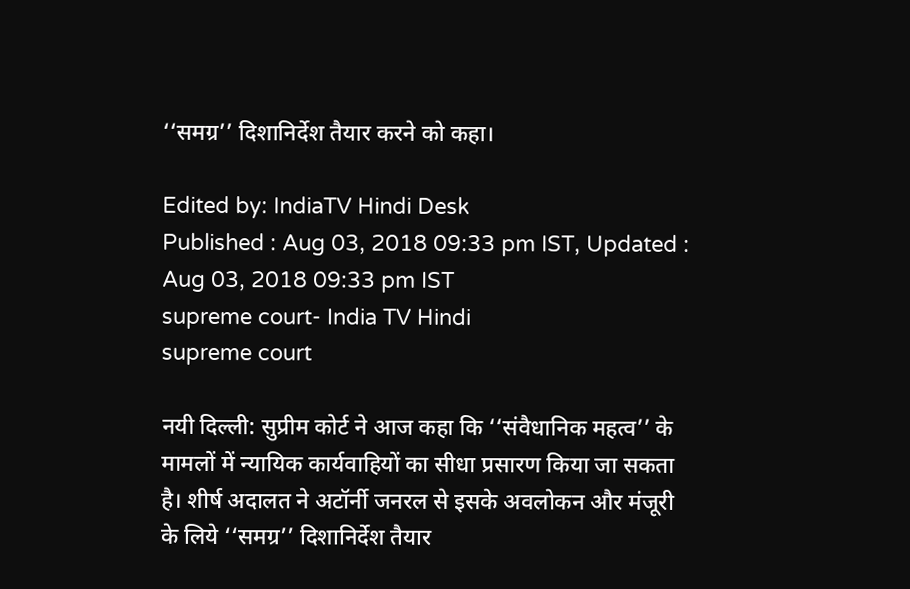‘‘समग्र’’ दिशानिर्देश तैयार करने को कहा।

Edited by: IndiaTV Hindi Desk
Published : Aug 03, 2018 09:33 pm IST, Updated : Aug 03, 2018 09:33 pm IST
supreme court- India TV Hindi
supreme court

नयी दिल्ली: सुप्रीम कोर्ट ने आज कहा कि ‘‘संवैधानिक महत्व’’ के मामलों में न्यायिक कार्यवाहियों का सीधा प्रसारण किया जा सकता है। शीर्ष अदालत ने अटॉर्नी जनरल से इसके अवलोकन और मंजूरी के लिये ‘‘समग्र’’ दिशानिर्देश तैयार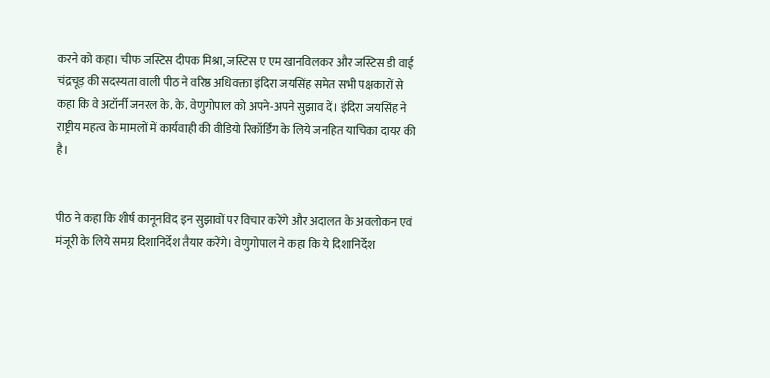करने को कहा। चीफ जस्टिस दीपक मिश्रा, जस्टिस ए एम खानविलकर और जस्टिस डी वाई चंद्रचूड़ की सदस्यता वाली पीठ ने वरिष्ठ अधिवक्ता इंदिरा जयसिंह समेत सभी पक्षकारों से कहा कि वे अटॉर्नी जनरल के. के. वेणुगोपाल को अपने-अपने सुझाव दें। इंदिरा जयसिंह ने राष्ट्रीय महत्व के मामलों में कार्यवाही की वीडियो रिकॉर्डिंग के लिये जनहित याचिका दायर की है।


पीठ ने कहा कि शीर्ष कानूनविद इन सुझावों पर विचार करेंगे और अदालत के अवलोकन एवं मंजूरी के लिये समग्र दिशानिर्देश तैयार करेंगे। वेणुगोपाल ने कहा कि ये दिशानिर्देश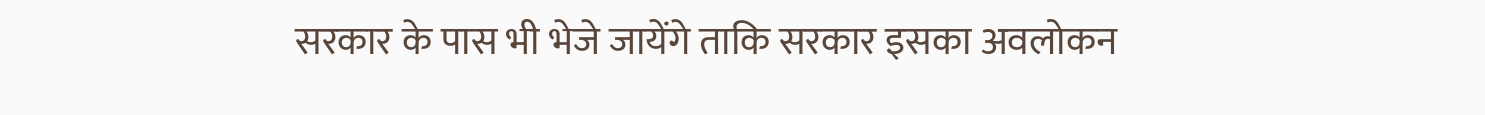सरकार के पास भी भेजे जायेंगे ताकि सरकार इसका अवलोकन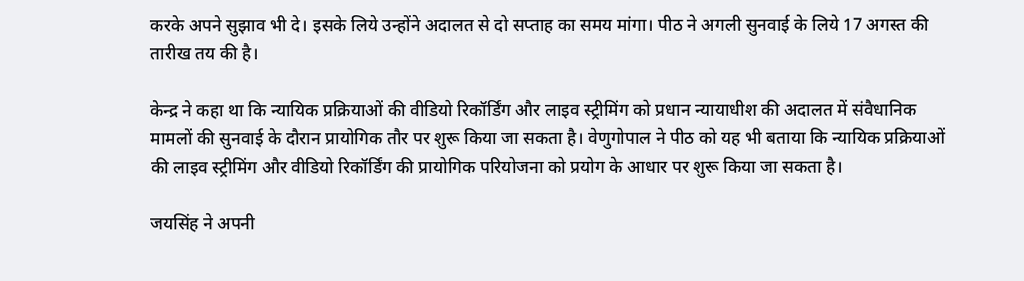करके अपने सुझाव भी दे। इसके लिये उन्होंने अदालत से दो सप्ताह का समय मांगा। पीठ ने अगली सुनवाई के लिये 17 अगस्त की तारीख तय की है।

केन्द्र ने कहा था कि न्यायिक प्रक्रियाओं की वीडियो रिकॉर्डिंग और लाइव स्ट्रीमिंग को प्रधान न्यायाधीश की अदालत में संवैधानिक मामलों की सुनवाई के दौरान प्रायोगिक तौर पर शुरू किया जा सकता है। वेणुगोपाल ने पीठ को यह भी बताया कि न्यायिक प्रक्रियाओं की लाइव स्ट्रीमिंग और वीडियो रिकॉर्डिंग की प्रायोगिक परियोजना को प्रयोग के आधार पर शुरू किया जा सकता है।

जयसिंह ने अपनी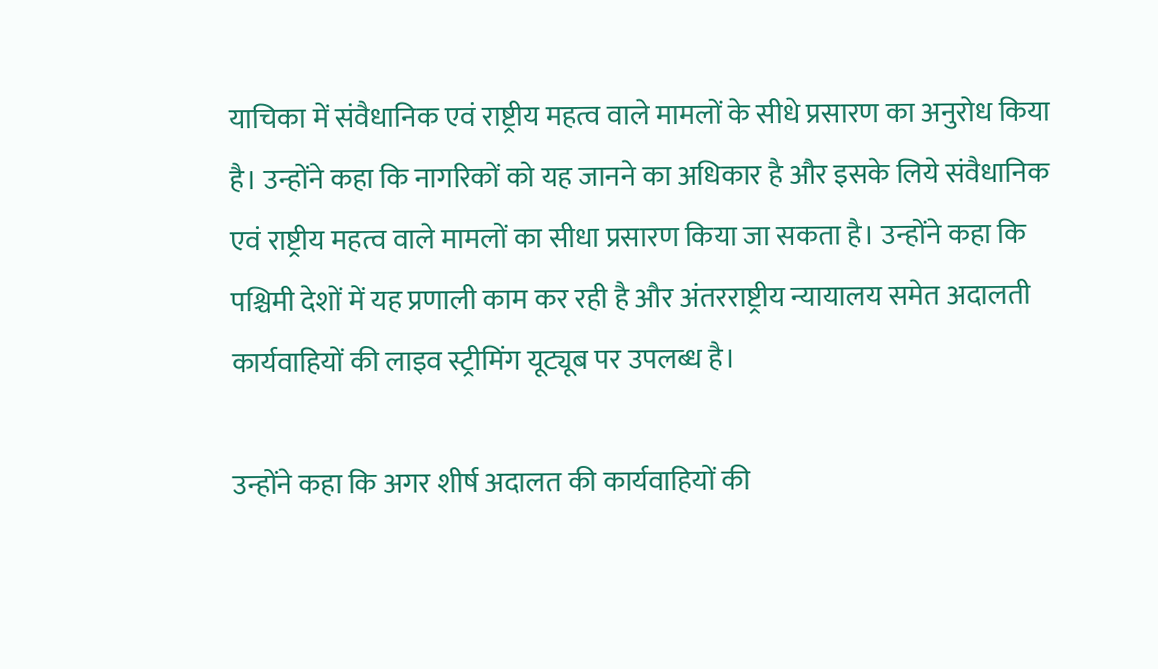याचिका में संवैधानिक एवं राष्ट्रीय महत्व वाले मामलों के सीधे प्रसारण का अनुरोध किया है। उन्होंने कहा कि नागरिकों को यह जानने का अधिकार है और इसके लिये संवैधानिक एवं राष्ट्रीय महत्व वाले मामलों का सीधा प्रसारण किया जा सकता है। उन्होंने कहा कि पश्चिमी देशों में यह प्रणाली काम कर रही है और अंतरराष्ट्रीय न्यायालय समेत अदालती कार्यवाहियों की लाइव स्ट्रीमिंग यूट्यूब पर उपलब्ध है।

उन्होंने कहा कि अगर शीर्ष अदालत की कार्यवाहियों की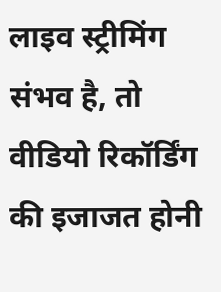लाइव स्ट्रीमिंग संभव है, तो वीडियो रिकॉर्डिंग की इजाजत होनी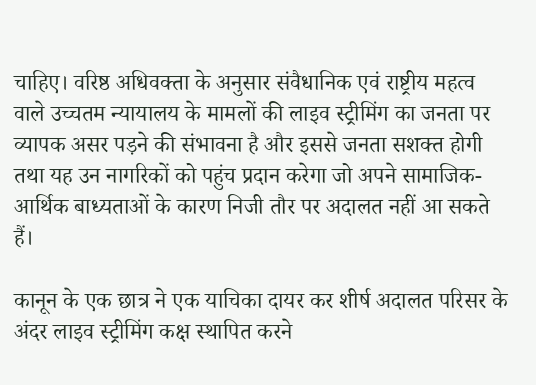चाहिए। वरिष्ठ अधिवक्ता के अनुसार संवैधानिक एवं राष्ट्रीय महत्व वाले उच्चतम न्यायालय के मामलों की लाइव स्ट्रीमिंग का जनता पर व्यापक असर पड़ने की संभावना है और इससे जनता सशक्त होगी तथा यह उन नागरिकों को पहुंच प्रदान करेगा जो अपने सामाजिक-आर्थिक बाध्यताओं के कारण निजी तौर पर अदालत नहीं आ सकते हैं।

कानून के एक छात्र ने एक याचिका दायर कर शीर्ष अदालत परिसर के अंदर लाइव स्ट्रीमिंग कक्ष स्थापित करने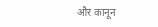और कानून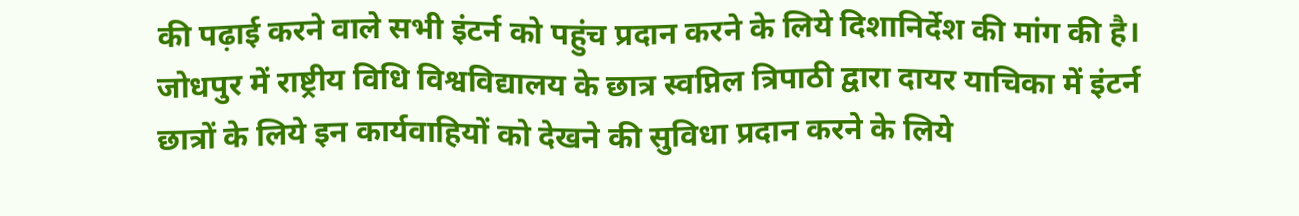की पढ़ाई करने वाले सभी इंटर्न को पहुंच प्रदान करने के लिये दिशानिर्देश की मांग की है। जोधपुर में राष्ट्रीय विधि विश्वविद्यालय के छात्र स्वप्निल त्रिपाठी द्वारा दायर याचिका में इंटर्न छात्रों के लिये इन कार्यवाहियों को देखने की सुविधा प्रदान करने के लिये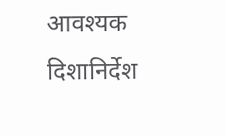आवश्यक दिशानिर्देश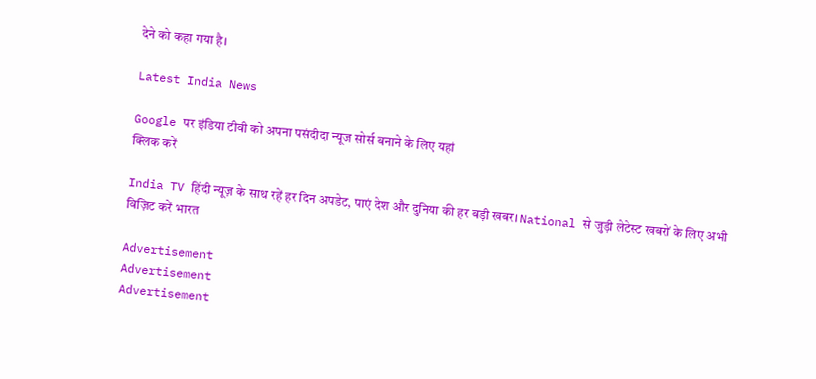देने को कहा गया है।

Latest India News

Google पर इंडिया टीवी को अपना पसंदीदा न्यूज सोर्स बनाने के लिए यहां
क्लिक करें

India TV हिंदी न्यूज़ के साथ रहें हर दिन अपडेट, पाएं देश और दुनिया की हर बड़ी खबर। National से जुड़ी लेटेस्ट खबरों के लिए अभी विज़िट करें भारत

Advertisement
Advertisement
Advertisement